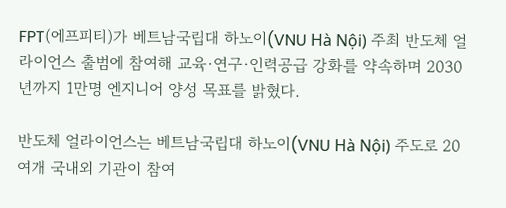FPT(에프피티)가 베트남국립대 하노이(VNU Hà Nội) 주최 반도체 얼라이언스 출범에 참여해 교육·연구·인력공급 강화를 약속하며 2030년까지 1만명 엔지니어 양성 목표를 밝혔다.

반도체 얼라이언스는 베트남국립대 하노이(VNU Hà Nội) 주도로 20여개 국내외 기관이 참여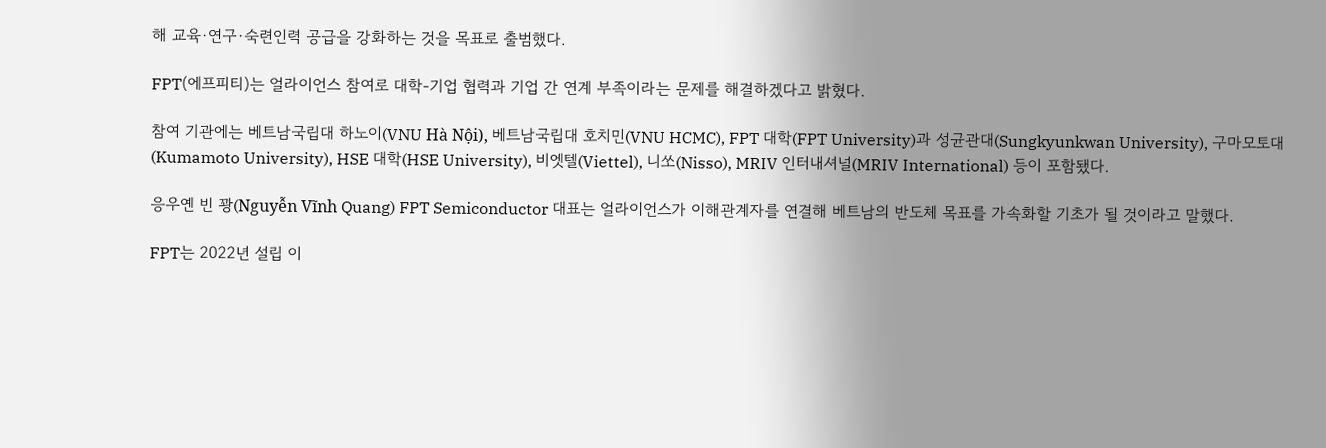해 교육·연구·숙련인력 공급을 강화하는 것을 목표로 출범했다.

FPT(에프피티)는 얼라이언스 참여로 대학-기업 협력과 기업 간 연계 부족이라는 문제를 해결하겠다고 밝혔다.

참여 기관에는 베트남국립대 하노이(VNU Hà Nội), 베트남국립대 호치민(VNU HCMC), FPT 대학(FPT University)과 성균관대(Sungkyunkwan University), 구마모토대(Kumamoto University), HSE 대학(HSE University), 비엣텔(Viettel), 니쏘(Nisso), MRIV 인터내셔널(MRIV International) 등이 포함됐다.

응우옌 빈 꽝(Nguyễn Vĩnh Quang) FPT Semiconductor 대표는 얼라이언스가 이해관계자를 연결해 베트남의 반도체 목표를 가속화할 기초가 될 것이라고 말했다.

FPT는 2022년 설립 이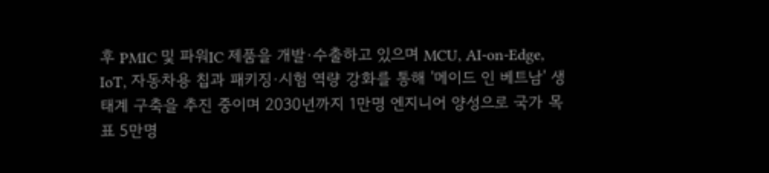후 PMIC 및 파워IC 제품을 개발·수출하고 있으며 MCU, AI-on-Edge, IoT, 자동차용 칩과 패키징·시험 역량 강화를 통해 '메이드 인 베트남' 생태계 구축을 추진 중이며 2030년까지 1만명 엔지니어 양성으로 국가 목표 5만명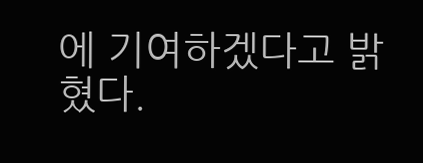에 기여하겠다고 밝혔다.